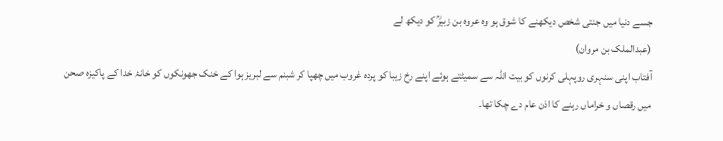جسے دنیا میں جنتی شخص دیکھنے کا شوق ہو وہ عروہ بن زبیرؒ کو دیکھ لے
(عبدالملک بن مروان)
آفتاب اپنی سنہری روپہلی کرنوں کو بیت اللہ سے سمیٹتے ہوئے اپنے رخ زیبا کو پردہ غروب میں چھپا کر شبنم سے لبریز ہوا کے خنک جھونکوں کو خانۂ خدا کے پاکیزہ صحن میں رقصاں و خراماں رہنے کا اذن عام دے چکا تھا۔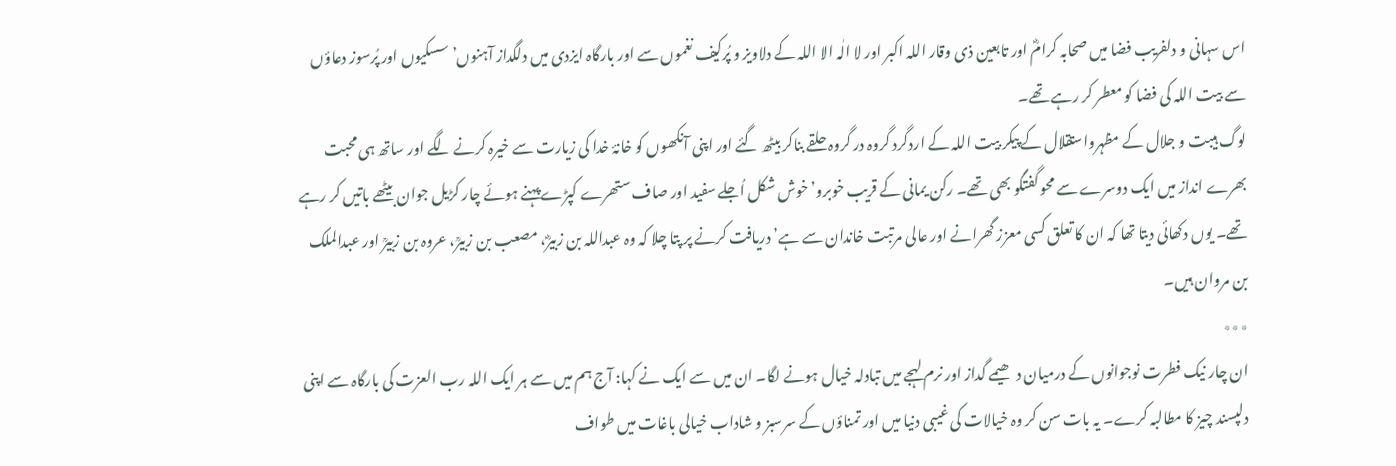اس سہانی و دلفریب فضا میں صحابہ کرامؓ اور تابعین ذی وقار اللہ اکبر اور لا الٰہ الا اللہ کے دلاویز و پُرکیف نغموں سے اور بارگاہ ایزدی میں دلگداز آہنوں’ سسکیوں اور پُرسوز دعاؤں سے بیت اللہ کی فضا کو معطر کر رہے تھے۔
لوگ ہیبت و جلال کے مظہرواستقلال کے پیکر بیت اللہ کے اردگرد گروہ در گروہ حلقے بناکر بیٹھ گئے اور اپنی آنکھوں کو خانۂ خدا کی زیارت سے خیرہ کرنے لگے اور ساتھ ہی محبت بھرے انداز میں ایک دوسرے سے محو گفتگو بھی تھے۔ رکن یمانی کے قریب خوبرو’ خوش شکل اُجلے سفید اور صاف ستھرے کپڑے پہنے ہوئے چار کڑیل جوان بیٹھے باتیں کر رہے تھے۔ یوں دکھائی دیتا تھا کہ ان کا تعلق کسی معزز گھرانے اور عالی مرتبت خاندان سے ہے’ دریافت کرنے پر پتا چلا کہ وہ عبداللہ بن زبیرؓ، مصعب بن زبیرؒ، عروہ بن زبیرؒ اور عبدالملک بن مروان ہیں۔
٭٭٭
ان چار نیک فطرت نوجوانوں کے درمیان دھیمے گداز اور نرم لہجے میں تبادلہ خیال ہونے لگا۔ ان میں سے ایک نے کہا: آج ہم میں سے ہر ایک اللہ رب العزت کی بارگاہ سے اپنی دلپسند چیز کا مطالبہ کرے۔ یہ بات سن کر وہ خیالات کی غیبی دنیا میں اور تمناؤں کے سرسبز و شاداب خیالی باغات میں طواف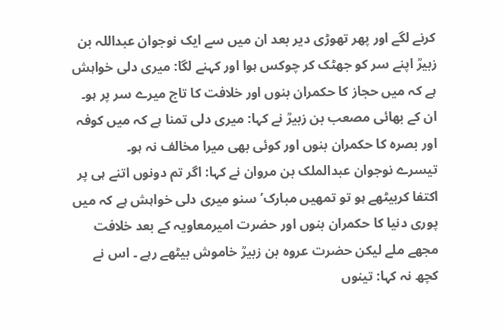کرنے لگے اور پھر تھوڑی دیر بعد ان میں سے ایک نوجوان عبداللہ بن زبیرؒ اپنے سر کو جھٹک کر چوکس ہوا اور کہنے لگا: میری دلی خواہش ہے کہ میں حجاز کا حکمران بنوں اور خلافت کا تاج میرے سر پر ہو۔
ان کے بھائی مصعب بن زبیرؒ نے کہا: میری دلی تمنا ہے کہ میں کوفہ اور بصرہ کا حکمران بنوں اور کوئی بھی میرا مخالف نہ ہو۔
تیسرے نوجوان عبدالملک بن مروان نے کہا: اگر تم دونوں اتنے ہی پر اکتفا کربیٹھے ہو تو تمھیں مبارک’ سنو میری دلی خواہش ہے کہ میں پوری دنیا کا حکمران بنوں اور حضرت امیرمعاویہ کے بعد خلافت مجھے ملے لیکن حضرت عروہ بن زبیرؒ خاموش بیٹھے رہے ۔ اس نے کچھ نہ کہا: تینوں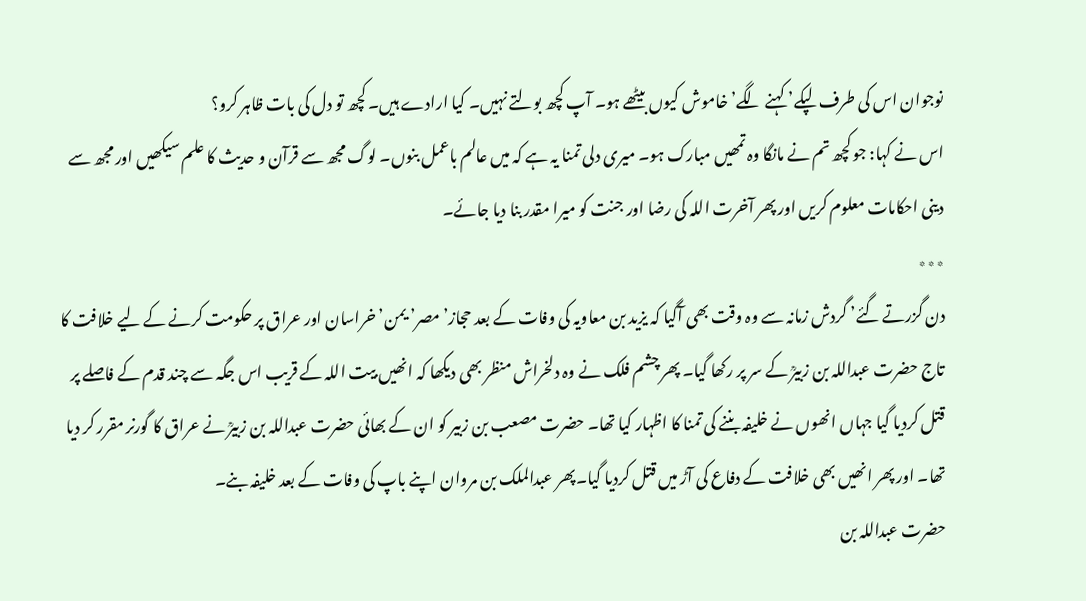نوجوان اس کی طرف لپکے’ کہنے لگے’ خاموش کیوں بیٹھے ہو۔ آپ کچھ بولتے نہیں۔ کیا ارادے ہیں۔ کچھ تو دل کی بات ظاہر کرو؟
اس نے کہا: جو کچھ تم نے مانگا وہ تمھیں مبارک ہو۔ میری دلی تمنا یہ ہے کہ میں عالم باعمل بنوں۔ لوگ مجھ سے قرآن و حدیث کا علم سیکھیں اور مجھ سے دینی احکامات معلوم کریں اور پھر آخرت اللہ کی رضا اور جنت کو میرا مقدر بنا دیا جائے۔
٭٭٭
دن گزرتے گئے’ گردش زمانہ سے وہ وقت بھی آگیا کہ یزید بن معاویہ کی وفات کے بعد حجاز’ مصر’ یمن’ خراسان اور عراق پر حکومت کرنے کے لیے خلافت کا تاج حضرت عبداللہ بن زبیرؒ کے سر پر رکھا گیا۔ پھر چشم فلک نے وہ دلخراش منظر بھی دیکھا کہ انھیں بیت اللہ کے قریب اس جگہ سے چند قدم کے فاصلے پر قتل کردیا گیا جہاں انھوں نے خلیفہ بننے کی تمنا کا اظہار کیا تھا۔ حضرت مصعب بن زبیر کو ان کے بھائی حضرت عبداللہ بن زبیرؒ نے عراق کا گورنر مقرر کر دیا تھا۔ اور پھر انھیں بھی خلافت کے دفاع کی آڑ میں قتل کردیا گیا۔پھر عبدالملک بن مروان اپنے باپ کی وفات کے بعد خلیفہ بنے۔
حضرت عبداللہ بن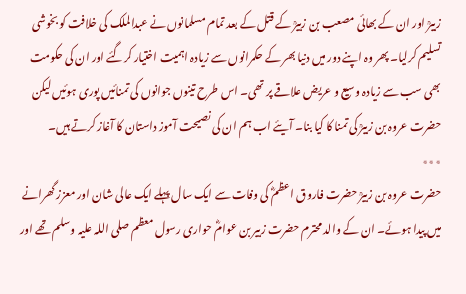زبیرؒ اور ان کے بھائی مصعب بن زبیرؒ کے قتل کے بعد تمام مسلمانوں نے عبدالملک کی خلافت کو بخوشی تسلیم کرلیا۔ پھر وہ اپنے دور میں دنیا بھر کے حکمرانوں سے زیادہ اہمیت اختیار کرگئے اور ان کی حکومت بھی سب سے زیادہ وسیع و عریض علاقے پر تھی۔ اس طرح تینوں جوانوں کی تمنائیں پوری ہوئیں لیکن حضرت عروہ بن زبیرؒ کی تمنا کا کیا بنا۔ آیئے اب ہم ان کی نصیحت آموز داستان کا آغاز کرتے ہیں۔
٭٭٭
حضرت عروہ بن زبیرؒ حضرت فاروق اعظمؓ کی وفات سے ایک سال پہلے ایک عالی شان اور معزز گھرانے میں پیدا ہوئے۔ ان کے والد محترم حضرت زبیر بن عوامؓ حواری رسول معظم صلی اللہ علیہ وسلم تھے اور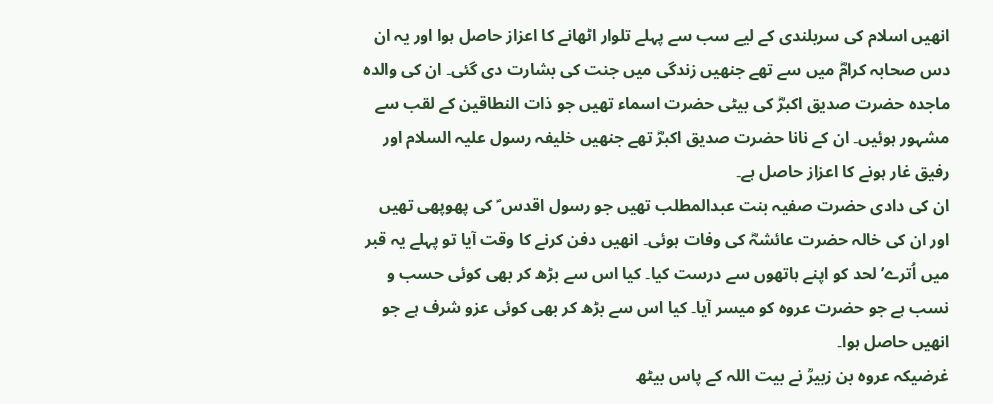انھیں اسلام کی سربلندی کے لیے سب سے پہلے تلوار اٹھانے کا اعزاز حاصل ہوا اور یہ ان دس صحابہ کرامؓ میں سے تھے جنھیں زندگی میں جنت کی بشارت دی گئی۔ ان کی والدہ ماجدہ حضرت صدیق اکبرؓ کی بیٹی حضرت اسماء تھیں جو ذات النطاقین کے لقب سے مشہور ہوئیں۔ ان کے نانا حضرت صدیق اکبرؓ تھے جنھیں خلیفہ رسول علیہ السلام اور رفیق غار ہونے کا اعزاز حاصل ہے۔
ان کی دادی حضرت صفیہ بنت عبدالمطلب تھیں جو رسول اقدس ؐ کی پھوپھی تھیں اور ان کی خالہ حضرت عائشہؓ کی وفات ہوئی۔ انھیں دفن کرنے کا وقت آیا تو پہلے یہ قبر میں اُترے’ لحد کو اپنے ہاتھوں سے درست کیا۔ کیا اس سے بڑھ کر بھی کوئی حسب و نسب ہے جو حضرت عروہ کو میسر آیا۔ کیا اس سے بڑھ کر بھی کوئی عزو شرف ہے جو انھیں حاصل ہوا۔
غرضیکہ عروہ بن زبیرؒ نے بیت اللہ کے پاس بیٹھ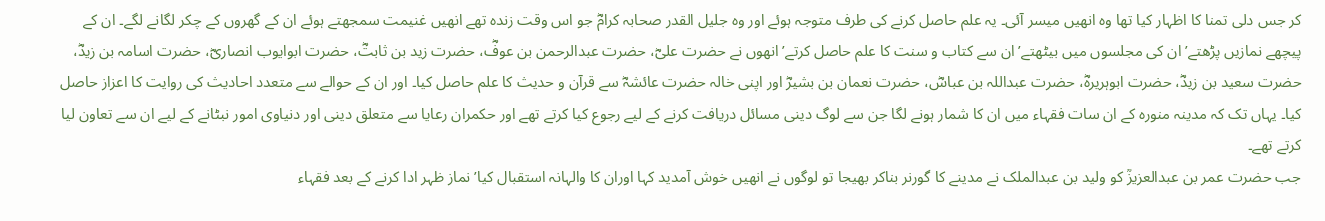کر جس دلی تمنا کا اظہار کیا تھا وہ انھیں میسر آئی۔ یہ علم حاصل کرنے کی طرف متوجہ ہوئے اور وہ جلیل القدر صحابہ کرامؓ جو اس وقت زندہ تھے انھیں غنیمت سمجھتے ہوئے ان کے گھروں کے چکر لگانے لگے۔ ان کے پیچھے نمازیں پڑھتے’ ان کی مجلسوں میں بیٹھتے’ ان سے کتاب و سنت کا علم حاصل کرتے’ انھوں نے حضرت علیؓ، حضرت عبدالرحمن بن عوفؓ، حضرت زید بن ثابتؓ، حضرت ابوایوب انصاریؓ، حضرت اسامہ بن زیدؓ، حضرت سعید بن زیدؓ، حضرت ابوہریرہؓ، حضرت عبداللہ بن عباسؓ، حضرت نعمان بن بشیرؓ اور اپنی خالہ حضرت عائشہؓ سے قرآن و حدیث کا علم حاصل کیا۔ اور ان کے حوالے سے متعدد احادیث کی روایت کا اعزاز حاصل کیا۔ یہاں تک کہ مدینہ منورہ کے ان سات فقہاء میں ان کا شمار ہونے لگا جن سے لوگ دینی مسائل دریافت کرنے کے لیے رجوع کیا کرتے تھے اور حکمران رعایا سے متعلق دینی اور دنیاوی امور نبٹانے کے لیے ان سے تعاون لیا کرتے تھے۔
جب حضرت عمر بن عبدالعزیزؒ کو ولید بن عبدالملک نے مدینے کا گورنر بناکر بھیجا تو لوگوں نے انھیں خوش آمدید کہا اوران کا والہانہ استقبال کیا’ نماز ظہر ادا کرنے کے بعد فقہاء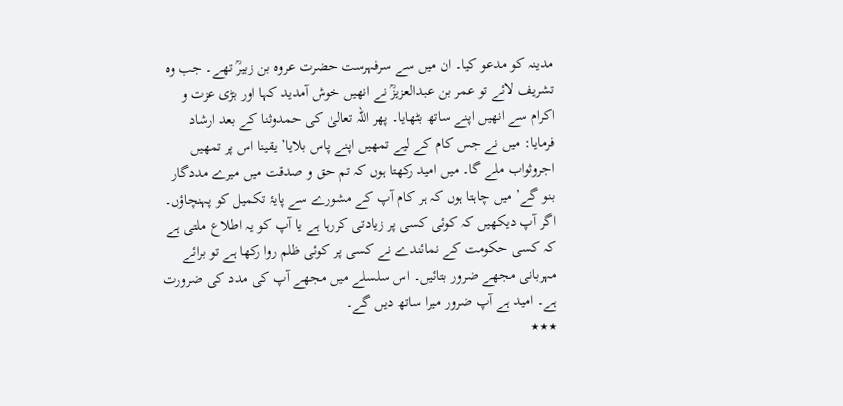مدینہ کو مدعو کیا۔ ان میں سے سرفہرست حضرت عروہ بن زبیرؒ تھے۔ جب وہ تشریف لائے تو عمر بن عبدالعزیزؒ نے انھیں خوش آمدید کہا اور بڑی عزت و اکرام سے انھیں اپنے ساتھ بٹھایا۔ پھر اللہ تعالیٰ کی حمدوثنا کے بعد ارشاد فرمایا: میں نے جس کام کے لیے تمھیں اپنے پاس بلایا’ یقینا اس پر تمھیں اجروثواب ملے گا۔ میں امید رکھتا ہوں کہ تم حق و صدقت میں میرے مددگار بنو گے’ میں چاہتا ہوں کہ ہر کام آپ کے مشورے سے پایۂ تکمیل کو پہنچاؤں۔ اگر آپ دیکھیں کہ کوئی کسی پر زیادتی کررہا ہے یا آپ کو یہ اطلاع ملتی ہے کہ کسی حکومت کے نمائندے نے کسی پر کوئی ظلم روا رکھا ہے تو برائے مہربانی مجھے ضرور بتائیں۔ اس سلسلے میں مجھے آپ کی مدد کی ضرورت ہے۔ امید ہے آپ ضرور میرا ساتھ دیں گے۔
٭٭٭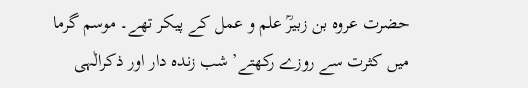حضرت عروہ بن زبیرؒ علم و عمل کے پیکر تھے۔ موسم گرما میں کثرت سے روزے رکھتے’ شب زندہ دار اور ذکرالٰہی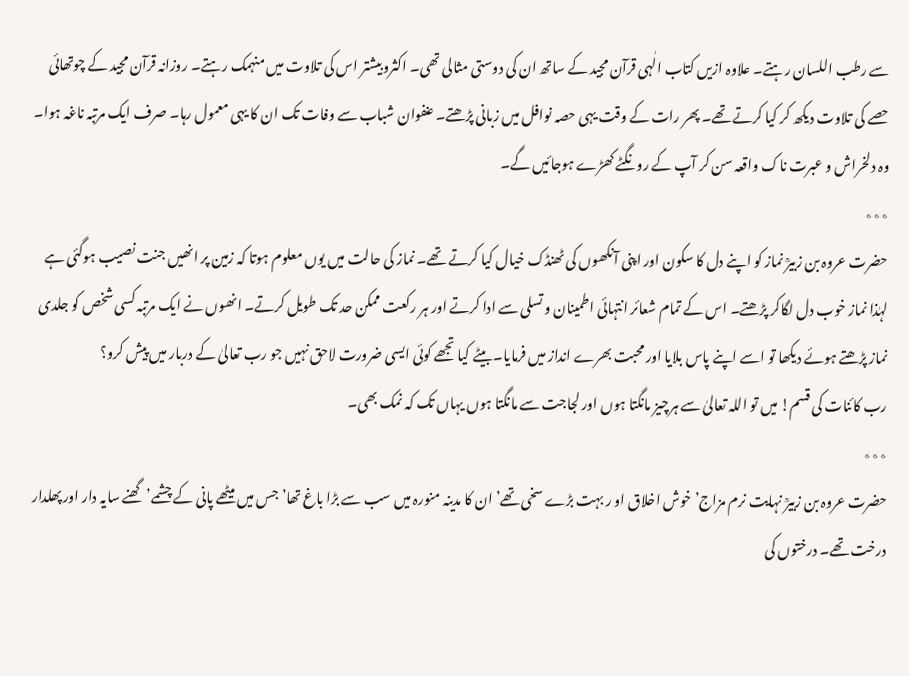سے رطب اللسان رہتے۔ علاوہ ازیں کتاب الٰہی قرآن مجید کے ساتھ ان کی دوستی مثالی تھی۔ اکثروبیشتر اس کی تلاوت میں منہمک رہتے۔ روزانہ قرآن مجید کے چوتھائی حصے کی تلاوت دیکھ کر کیا کرتے تھے۔ پھر رات کے وقت یہی حصہ نوافل میں زبانی پڑھتے۔ عنفوان شباب سے وفات تک ان کا یہی معمول رہا۔ صرف ایک مرتبہ ناغہ ہوا۔ وہ دلخراش و عبرت ناک واقعہ سن کر آپ کے رونگٹے کھڑے ہوجائیں گے۔
٭٭٭
حضرت عروہ بن زبیرؒ نماز کو اپنے دل کا سکون اور اپنی آنکھوں کی ٹھنڈک خیال کیا کرتے تھے۔ نماز کی حالت میں یوں معلوم ہوتا کہ زمین پر انھیں جنت نصیب ہوگئی ہے لہٰذا نماز خوب دل لگاکر پڑھتے۔ اس کے تمام شعائر انتہائی اطمینان و تسلی سے ادا کرتے اور ہر رکعت ممکن حد تک طویل کرتے۔ انھوں نے ایک مرتبہ کسی شخص کو جلدی نماز پڑھتے ہوئے دیکھا تو اسے اپنے پاس بلایا اور محبت بھرے انداز میں فرمایا۔ بیٹے کیا تجھے کوئی ایسی ضرورت لاحق نہیں جو رب تعالیٰ کے دربار میں پیش کرو؟
رب کائنات کی قسم! میں تو اللہ تعالیٰ سے ہرچیز مانگتا ہوں اور لجاجت سے مانگتا ہوں یہاں تک کہ نمک بھی۔
٭٭٭
حضرت عروہ بن زبیرؒ نہایت نرم مزاج’ خوش اخلاق او ر بہت بڑے سخی تھے’ ان کا مدینہ منورہ میں سب سے بڑا باغ تھا’ جس میں میٹھے پانی کے چشمے’ گھنے سایہ دار اور پھلدار درخت تھے۔ درختوں کی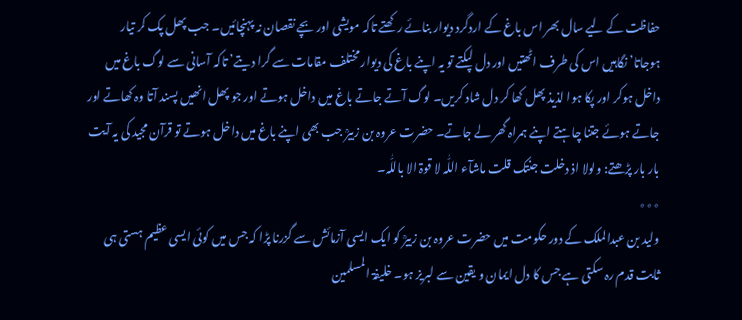حفاظت کے لیے سال بھر اس باغ کے اردگرد دیوار بنائے رکھتے تاکہ مویشی اور بچے نقصان نہ پہنچائیں۔ جب پھل پک کر تیار ہوجاتا’ نگاہیں اس کی طرف اٹھتیں اور دل لپکتے تو یہ اپنے باغ کی دیوار مختلف مقامات سے گرا دیتے’ تاکہ آسانی سے لوگ باغ میں داخل ہوکر اور پکا ہوا لذیذ پھل کھا کر دل شاد کریں۔ لوگ آتے جاتے باغ میں داخل ہوتے اور جو پھل انھیں پسند آتا وہ کھاتے اور جاتے ہوئے جتنا چاہتے اپنے ہمراہ گھر لے جاتے۔ حضرت عروہ بن زبیرؒ جب بھی اپنے باغ میں داخل ہوتے تو قرآن مجید کی یہ آیت بار بار پڑھتے: ولولا اذ دخلت جنتک قلت ماشآء اللّٰہ لا قوۃ الا باللّٰہ۔
٭٭٭
ولید بن عبدالملک کے دور حکومت میں حضرت عروہ بن زبیرؒ کو ایک ایسی آزمائش سے گزرنا پڑا کہ جس میں کوئی ایسی عظیم ہستی ہی ثابت قدم رہ سکتی ہے جس کا دل ایمان و یقین سے لبریز ہو۔ خلیفۃ المسلمین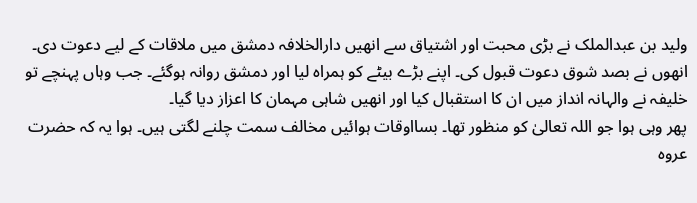ولید بن عبدالملک نے بڑی محبت اور اشتیاق سے انھیں دارالخلافہ دمشق میں ملاقات کے لیے دعوت دی۔ انھوں نے بصد شوق دعوت قبول کی۔ اپنے بڑے بیٹے کو ہمراہ لیا اور دمشق روانہ ہوگئے۔ جب وہاں پہنچے تو خلیفہ نے والہانہ انداز میں ان کا استقبال کیا اور انھیں شاہی مہمان کا اعزاز دیا گیا۔
پھر وہی ہوا جو اللہ تعالیٰ کو منظور تھا۔ بسااوقات ہوائیں مخالف سمت چلنے لگتی ہیں۔ ہوا یہ کہ حضرت عروہ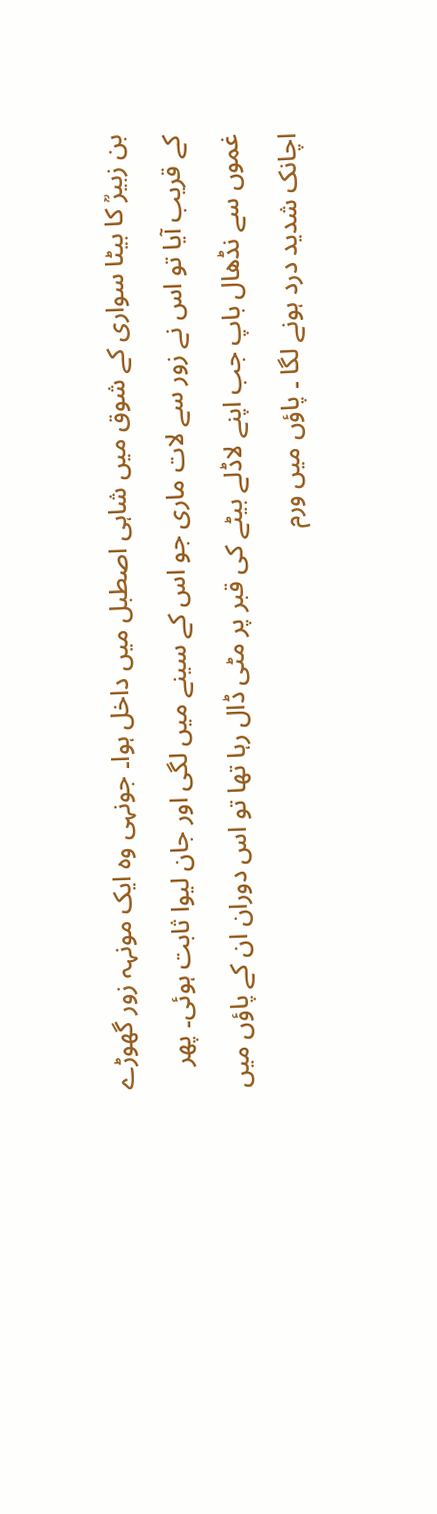بن زبیرؒ کا بیٹا سواری کے شوق میں شاہی اصطبل میں داخل ہوا۔ جونہی وہ ایک مونہہ زور گھوڑے کے قریب آیا تو اس نے زور سے لات ماری جو اس کے سینے میں لگی اور جان لیوا ثابت ہوئی۔ پھر غموں سے نڈھال باپ جب اپنے لاڈلے بیٹے کی قبر پر مٹی ڈال رہا تھا تو اس دوران ان کے پاؤں میں اچانک شدید درد ہونے لگا ۔ پاؤں میں ورم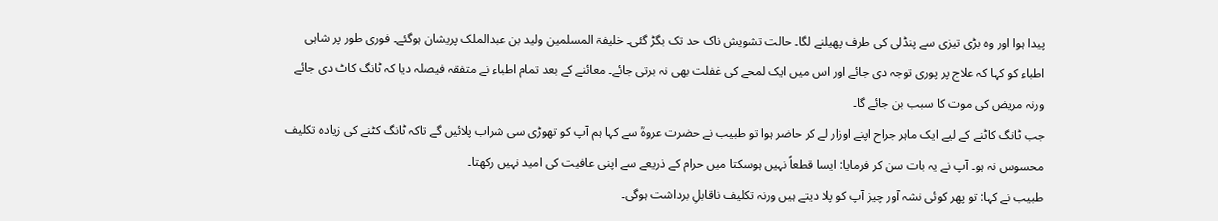پیدا ہوا اور وہ بڑی تیزی سے پنڈلی کی طرف پھیلنے لگا۔ حالت تشویش ناک حد تک بگڑ گئی۔ خلیفۃ المسلمین ولید بن عبدالملک پریشان ہوگئے۔ فوری طور پر شاہی اطباء کو کہا کہ علاج پر پوری توجہ دی جائے اور اس میں ایک لمحے کی غفلت بھی نہ برتی جائے۔ معائنے کے بعد تمام اطباء نے متفقہ فیصلہ دیا کہ ٹانگ کاٹ دی جائے ورنہ مریض کی موت کا سبب بن جائے گا۔
جب ٹانگ کاٹنے کے لیے ایک ماہر جراح اپنے اوزار لے کر حاضر ہوا تو طبیب نے حضرت عروہؒ سے کہا ہم آپ کو تھوڑی سی شراب پلائیں گے تاکہ ٹانگ کٹنے کی زیادہ تکلیف محسوس نہ ہو۔ آپ نے یہ بات سن کر فرمایا: ایسا قطعاً نہیں ہوسکتا میں حرام کے ذریعے سے اپنی عافیت کی امید نہیں رکھتا۔
طبیب نے کہا: تو پھر کوئی نشہ آور چیز آپ کو پلا دیتے ہیں ورنہ تکلیف ناقابلِ برداشت ہوگی۔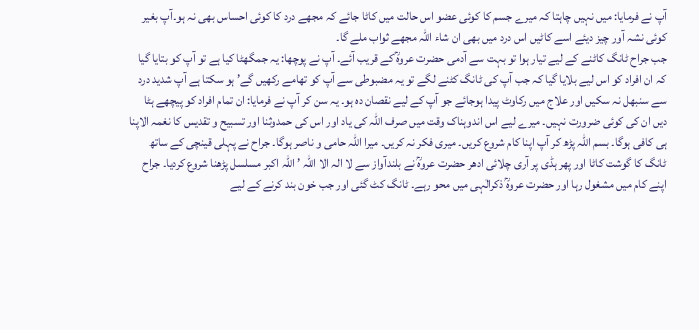آپ نے فرمایا: میں نہیں چاہتا کہ میرے جسم کا کوئی عضو اس حالت میں کاٹا جائے کہ مجھے درد کا کوئی احساس بھی نہ ہو۔آپ بغیر کوئی نشہ آور چیز دیئے اسے کاٹیں اس درد میں بھی ان شاء اللہ مجھے ثواب ملے گا۔
جب جراح ٹانگ کاٹنے کے لیے تیار ہوا تو بہت سے آدمی حضرت عروہؒ کے قریب آئے۔ آپ نے پوچھا: یہ جمگھٹا کیا ہے تو آپ کو بتایا گیا کہ ان افراد کو اس لیے بلایا گیا کہ جب آپ کی ٹانگ کٹنے لگے تو یہ مضبوطی سے آپ کو تھامے رکھیں گے’ ہو سکتا ہے آپ شدید درد سے سنبھل نہ سکیں اور علاج میں رکاوٹ پیدا ہوجائے جو آپ کے لیے نقصان دہ ہو۔ یہ سن کر آپ نے فرمایا: ان تمام افراد کو پیچھے ہٹا دیں ان کی کوئی ضرورت نہیں۔ میرے لیے اس اندوہناک وقت میں صرف اللہ کی یاد اور اس کی حمدوثنا اور تسبیح و تقدیس کا نغمہ الاپنا ہی کافی ہوگا۔ بسم اللہ پڑھ کر آپ اپنا کام شروع کریں۔ میری فکر نہ کریں۔ میرا اللہ حامی و ناصر ہوگا۔ جراح نے پہلی قینچی کے ساتھ ٹانگ کا گوشت کاٹا اور پھر ہڈی پر آری چلائی ادھر حضرت عروہؒ نے بلندآواز سے لا الہ الا اللہ ’ اللہ اکبر مسلسل پڑھنا شروع کردیا۔ جراح اپنے کام میں مشغول رہا اور حضرت عروہؒ ذکرالٰہی میں محو رہے۔ ٹانگ کٹ گئی اور جب خون بند کرنے کے لیے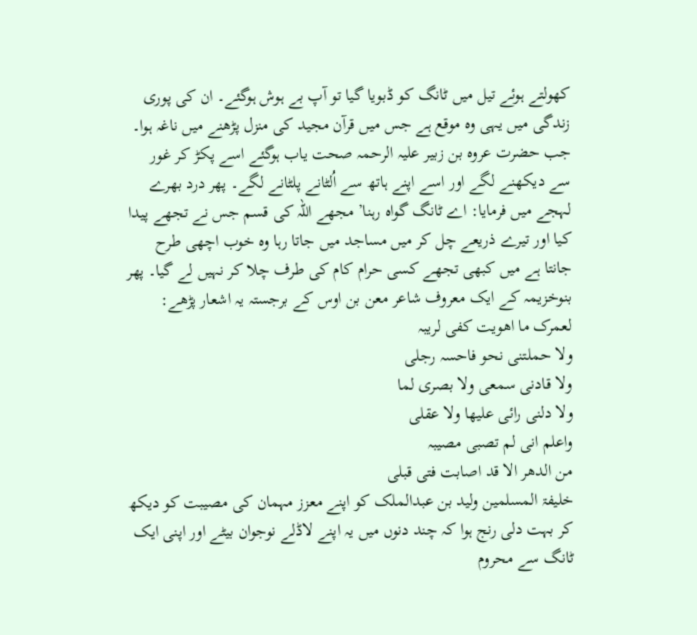کھولتے ہوئے تیل میں ٹانگ کو ڈبویا گیا تو آپ بے ہوش ہوگئے۔ ان کی پوری زندگی میں یہی وہ موقع ہے جس میں قرآن مجید کی منزل پڑھنے میں ناغہ ہوا۔
جب حضرت عروہ بن زبیر علیہ الرحمہ صحت یاب ہوگئے اسے پکڑ کر غور سے دیکھنے لگے اور اسے اپنے ہاتھ سے اُلٹانے پلٹانے لگے۔ پھر درد بھرے لہجے میں فرمایا: اے ٹانگ گواہ رہنا’ مجھے اللہ کی قسم جس نے تجھے پیدا کیا اور تیرے ذریعے چل کر میں مساجد میں جاتا رہا وہ خوب اچھی طرح جانتا ہے میں کبھی تجھے کسی حرام کام کی طرف چلا کر نہیں لے گیا۔ پھر بنوخزیمہ کے ایک معروف شاعر معن بن اوس کے برجستہ یہ اشعار پڑھے:
لعمرک ما اھویت کفی لریبہ
ولا حملتنی نحو فاحسہ رجلی
ولا قادنی سمعی ولا بصری لما
ولا دلنی رائی علیھا ولا عقلی
واعلم انی لم تصبی مصیبہ
من الدھر الا قد اصابت فتی قبلی
خلیفۃ المسلمین ولید بن عبدالملک کو اپنے معزز مہمان کی مصیبت کو دیکھ کر بہت دلی رنج ہوا کہ چند دنوں میں یہ اپنے لاڈلے نوجوان بیٹے اور اپنی ایک ٹانگ سے محروم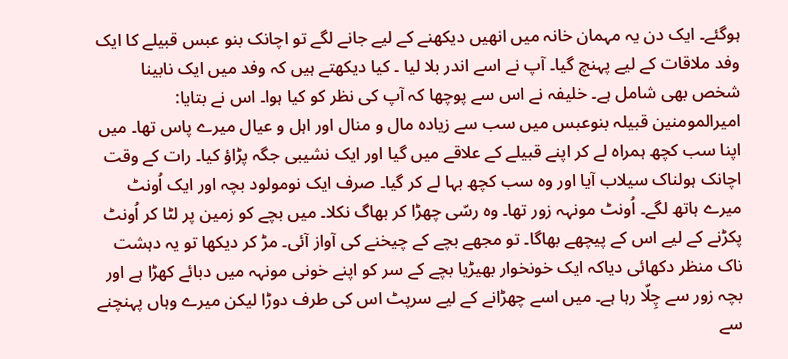ہوگئے۔ ایک دن یہ مہمان خانہ میں انھیں دیکھنے کے لیے جانے لگے تو اچانک بنو عبس قبیلے کا ایک وفد ملاقات کے لیے پہنچ گیا۔ آپ نے اسے اندر بلا لیا ۔ کیا دیکھتے ہیں کہ وفد میں ایک نابینا شخص بھی شامل ہے۔ خلیفہ نے اس سے پوچھا کہ آپ کی نظر کو کیا ہوا۔ اس نے بتایا: امیرالمومنین قبیلہ بنوعبس میں سب سے زیادہ مال و منال اور اہل و عیال میرے پاس تھا۔ میں اپنا سب کچھ ہمراہ لے کر اپنے قبیلے کے علاقے میں گیا اور ایک نشیبی جگہ پڑاؤ کیا۔ رات کے وقت اچانک ہولناک سیلاب آیا اور وہ سب کچھ بہا لے کر گیا۔ صرف ایک نومولود بچہ اور ایک اُونٹ میرے ہاتھ لگے۔ اُونٹ مونہہ زور تھا۔ وہ رسّی چھڑا کر بھاگ نکلا۔ میں بچے کو زمین پر لٹا کر اُونٹ پکڑنے کے لیے اس کے پیچھے بھاگا۔ تو مجھے بچے کے چیخنے کی آواز آئی۔ مڑ کر دیکھا تو یہ دہشت ناک منظر دکھائی دیاکہ ایک خونخوار بھیڑیا بچے کے سر کو اپنے خونی مونہہ میں دبائے کھڑا ہے اور بچہ زور سے چِلّا رہا ہے۔ میں اسے چھڑانے کے لیے سرپٹ اس کی طرف دوڑا لیکن میرے وہاں پہنچنے سے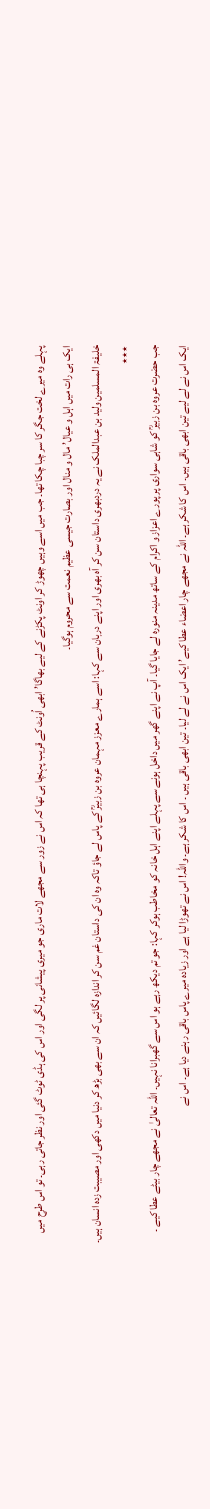پہلے وہ میرے لخت جگر کا سر چبا چکا تھا۔ جب میں اسے وہیں چھوڑ کر اونٹ پکڑنے کے لیے بھاگا’ ابھی اُونٹ کے قریب پہنچا ہی تھا کہ اس نے زور سے مجھے لات ماری جو میری پیشانی پر لگی اور اس کی ہڈی ٹوٹ گئی اور نظر جاتی رہی۔ تو اس طرح میں ایک ہی رات میں اہل و عیال’ مال و منال اور بصارت جیسی عظیم نعمت سے محروم ہوگیا۔
خلیفۃ المسلمین ولید بن عبدالملک نے یہ دردبھری داستان سن کر آہ بھری اور اپنے دربان سے کہا: اسے ہمارے معزز مہمان عروہ بن زبیرؒ کے پاس لے جاؤ تاکہ وہ ان کی داستان غم سن کر اندازہ لگائیں کہ ان سے بھی بڑھ کر دنیا میں دکھی اور مصیبت زدہ انسان ہیں۔
٭٭٭
جب حضرت عروہ بن زبیرؒ کو شاہی سواری پر پورے اعزاز و اکرام کے ساتھ مدینہ منورہ لے جایا گیا۔ آپ نے اپنے گھر میں داخل ہونے سے پہلے اپنے اہل خانہ کو مخاطب ہوکر کہا: جو تم دیکھ رہے ہو اس سے گھبرانا نہیں۔ اللہ تعالیٰ نے مجھے چار بیٹے عطا کیے ۔ ایک اس نے لے لیے تین ابھی باقی ہیں۔ اس کا شکر ہے۔ اللہ نے مجھے چار اعضاء عطا کیے’ ایک اس نے لے لیا۔ تین ابھی باقی ہیں ۔ اس کا شکر ہے۔ واللہ! اس نے تھوڑا لیا ہے اور زیادہ میرے پاس باقی رہنے دیا ہے۔ اس نے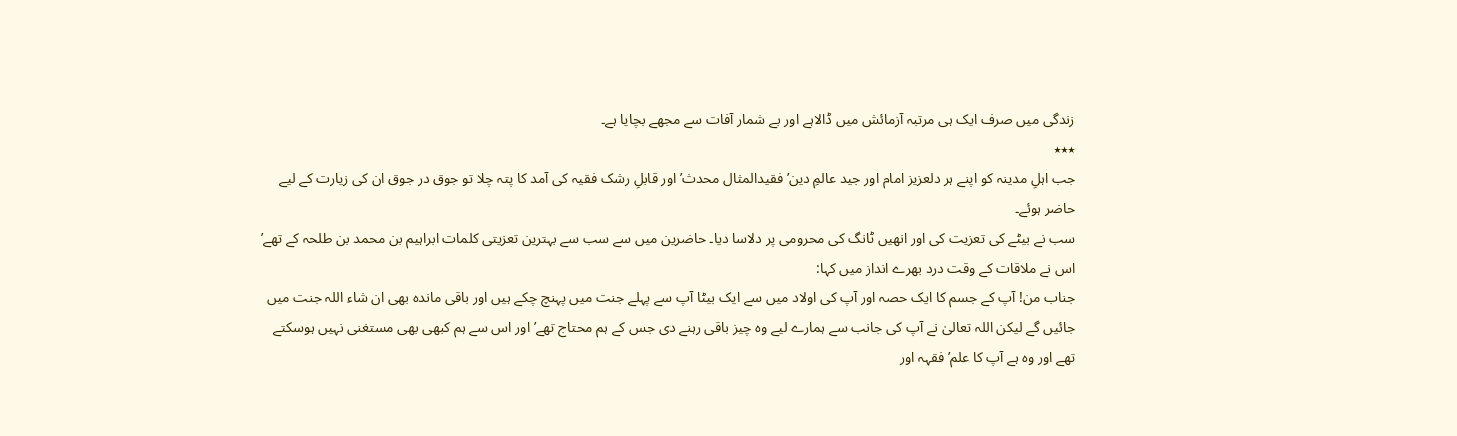زندگی میں صرف ایک ہی مرتبہ آزمائش میں ڈالاہے اور بے شمار آفات سے مجھے بچایا ہے۔
٭٭٭
جب اہلِ مدینہ کو اپنے ہر دلعزیز امام اور جید عالمِ دین’ فقیدالمثال محدث’ اور قابلِ رشک فقیہ کی آمد کا پتہ چلا تو جوق در جوق ان کی زیارت کے لیے حاضر ہوئے۔
سب نے بیٹے کی تعزیت کی اور انھیں ٹانگ کی محرومی پر دلاسا دیا۔ حاضرین میں سے سب سے بہترین تعزیتی کلمات ابراہیم بن محمد بن طلحہ کے تھے’ اس نے ملاقات کے وقت درد بھرے انداز میں کہا:
جناب من! آپ کے جسم کا ایک حصہ اور آپ کی اولاد میں سے ایک بیٹا آپ سے پہلے جنت میں پہنچ چکے ہیں اور باقی ماندہ بھی ان شاء اللہ جنت میں جائیں گے لیکن اللہ تعالیٰ نے آپ کی جانب سے ہمارے لیے وہ چیز باقی رہنے دی جس کے ہم محتاج تھے’ اور اس سے ہم کبھی بھی مستغنی نہیں ہوسکتے تھے اور وہ ہے آپ کا علم’ فقہہ اور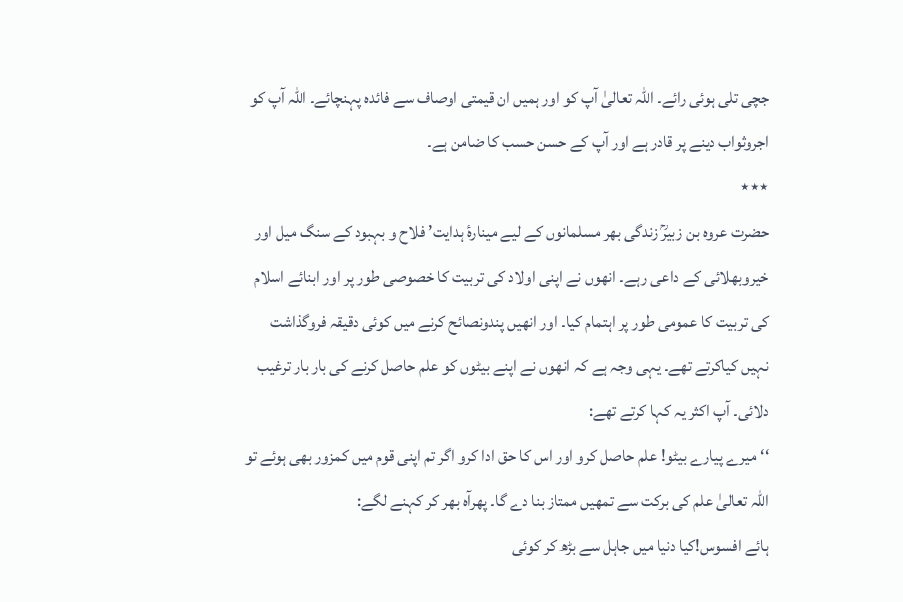جچی تلی ہوئی رائے۔ اللہ تعالیٰ آپ کو اور ہمیں ان قیمتی اوصاف سے فائدہ پہنچائے۔ اللہ آپ کو اجروثواب دینے پر قادر ہے اور آپ کے حسن حسب کا ضامن ہے۔
٭٭٭
حضرت عروہ بن زبیرؒ زندگی بھر مسلمانوں کے لیے مینارۂ ہدایت’ فلاح و بہبود کے سنگ میل اور خیروبھلائی کے داعی رہے۔ انھوں نے اپنی اولاد کی تربیت کا خصوصی طور پر اور ابنائے اسلام کی تربیت کا عمومی طور پر اہتمام کیا۔ اور انھیں پندونصائح کرنے میں کوئی دقیقہ فروگذاشت نہیں کیاکرتے تھے۔ یہی وجہ ہے کہ انھوں نے اپنے بیٹوں کو علم حاصل کرنے کی بار بار ترغیب دلائی۔ آپ اکثر یہ کہا کرتے تھے:
‘‘میرے پیارے بیٹو! علم حاصل کرو اور اس کا حق ادا کرو اگر تم اپنی قوم میں کمزور بھی ہوئے تو اللہ تعالیٰ علم کی برکت سے تمھیں ممتاز بنا دے گا۔ پھرآہ بھر کر کہنے لگے:
ہائے افسوس!کیا دنیا میں جاہل سے بڑھ کر کوئی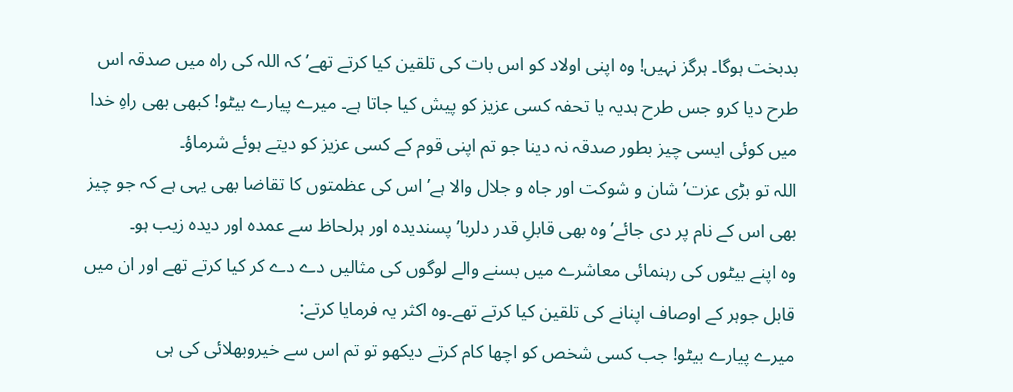بدبخت ہوگا۔ ہرگز نہیں! وہ اپنی اولاد کو اس بات کی تلقین کیا کرتے تھے’ کہ اللہ کی راہ میں صدقہ اس طرح دیا کرو جس طرح ہدیہ یا تحفہ کسی عزیز کو پیش کیا جاتا ہے۔ میرے پیارے بیٹو! کبھی بھی راہِ خدا میں کوئی ایسی چیز بطور صدقہ نہ دینا جو تم اپنی قوم کے کسی عزیز کو دیتے ہوئے شرماؤ۔
اللہ تو بڑی عزت’ شان و شوکت اور جاہ و جلال والا ہے’ اس کی عظمتوں کا تقاضا بھی یہی ہے کہ جو چیز بھی اس کے نام پر دی جائے’ وہ بھی قابلِ قدر دلربا’ پسندیدہ اور ہرلحاظ سے عمدہ اور دیدہ زیب ہو۔
وہ اپنے بیٹوں کی رہنمائی معاشرے میں بسنے والے لوگوں کی مثالیں دے دے کر کیا کرتے تھے اور ان میں قابل جوہر کے اوصاف اپنانے کی تلقین کیا کرتے تھے۔وہ اکثر یہ فرمایا کرتے:
میرے پیارے بیٹو! جب کسی شخص کو اچھا کام کرتے دیکھو تو تم اس سے خیروبھلائی کی ہی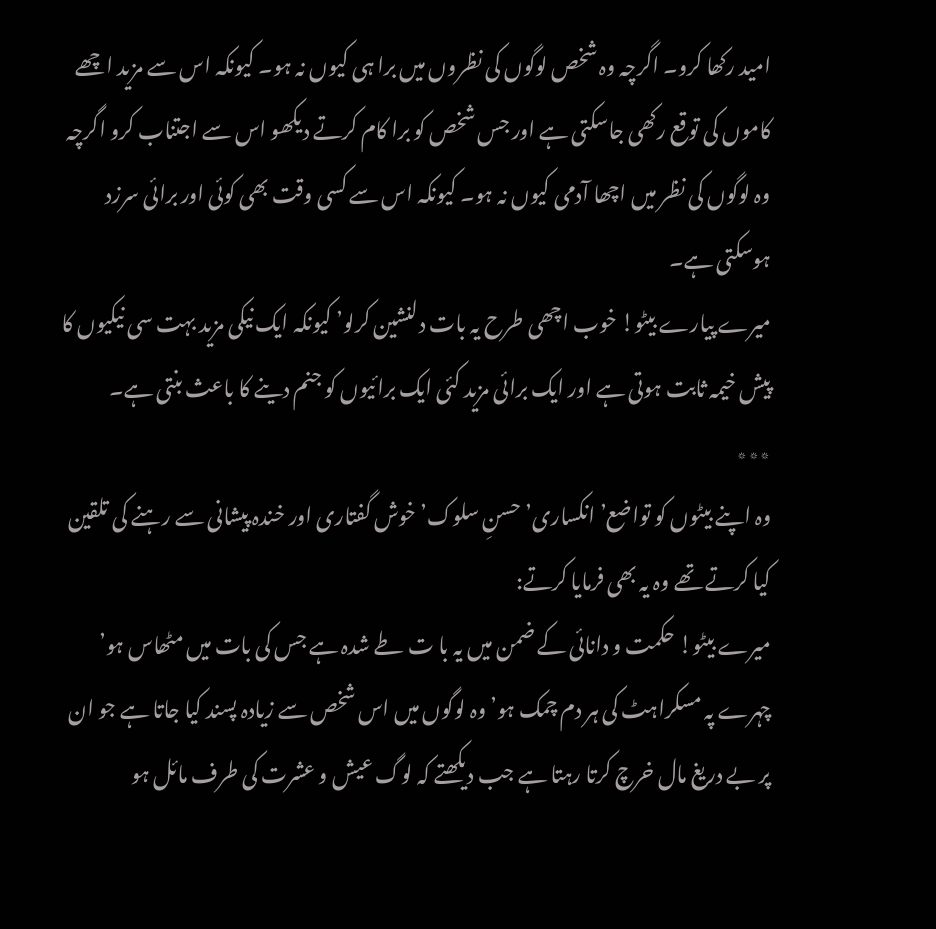امید رکھا کرو۔ اگرچہ وہ شخص لوگوں کی نظروں میں برا ہی کیوں نہ ہو۔ کیونکہ اس سے مزید اچھے کاموں کی توقع رکھی جاسکتی ہے اور جس شخص کو برا کام کرتے دیکھو اس سے اجتناب کرو اگرچہ وہ لوگوں کی نظر میں اچھا آدمی کیوں نہ ہو۔ کیونکہ اس سے کسی وقت بھی کوئی اور برائی سرزد ہوسکتی ہے۔
میرے پیارے بیٹو! خوب اچھی طرح یہ بات دلنشین کرلو’ کیونکہ ایک نیکی مزید بہت سی نیکیوں کا پیش خیمہ ثابت ہوتی ہے اور ایک برائی مزید کئی ایک برائیوں کو جنم دینے کا باعث بنتی ہے۔
٭٭٭
وہ اپنے بیٹوں کو تواضع’ انکساری’ حسنِ سلوک’ خوش گفتاری اور خندہ پیشانی سے رہنے کی تلقین کیا کرتے تھے وہ یہ بھی فرمایا کرتے:
میرے بیٹو! حکمت و دانائی کے ضمن میں یہ با ت طے شدہ ہے جس کی بات میں مٹھاس ہو’ چہرے پہ مسکراہٹ کی ہر دم چمک ہو’ وہ لوگوں میں اس شخص سے زیادہ پسند کیا جاتا ہے جو ان پر بے دریغ مال خرچ کرتا رہتا ہے جب دیکھتے کہ لوگ عیش و عشرت کی طرف مائل ہو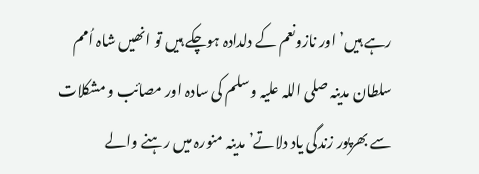رہے ہیں’ اور نازونعم کے دلدادہ ہوچکے ہیں تو انھیں شاہ اُمم سلطان مدینہ صلی اللہ علیہ وسلم کی سادہ اور مصائب و مشکلات سے بھرپور زندگی یاد دلاتے’ مدینہ منورہ میں رہنے والے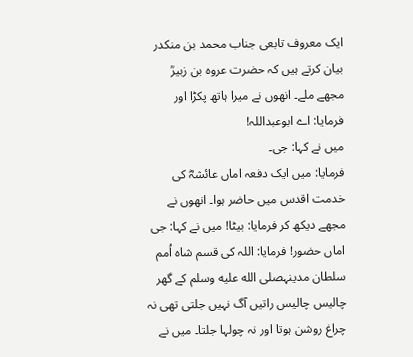ایک معروف تابعی جناب محمد بن منکدر بیان کرتے ہیں کہ حضرت عروہ بن زبیرؒ مجھے ملے۔ انھوں نے میرا ہاتھ پکڑا اور فرمایا: اے ابوعبداللہ!
میں نے کہا: جی۔
فرمایا: میں ایک دفعہ اماں عائشہؓ کی خدمت اقدس میں حاضر ہوا۔ انھوں نے مجھے دیکھ کر فرمایا: بیٹا! میں نے کہا: جی اماں حضور! فرمایا: اللہ کی قسم شاہ اُمم سلطان مدینہصلى الله عليه وسلم کے گھر چالیس چالیس راتیں آگ نہیں جلتی تھی نہ چراغ روشن ہوتا اور نہ چولہا جلتا۔ میں نے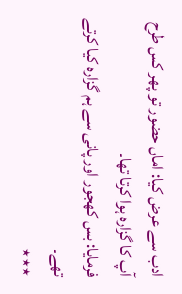ادب سے عرض کیا: اماں حضور تو پھر کس طرح آپ کا گزارہ ہوا کرتا تھا۔
فرمایا: بس کھجور اور پانی سے ہم گزارہ کیا کرتے تھے۔
٭٭٭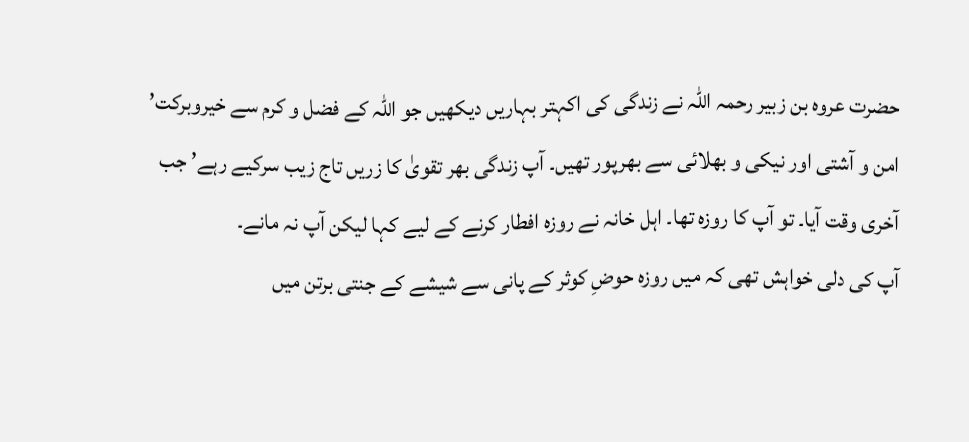حضرت عروہ بن زبیر رحمہ اللہ نے زندگی کی اکہتر بہاریں دیکھیں جو اللہ کے فضل و کرم سے خیروبرکت’ امن و آشتی اور نیکی و بھلائی سے بھرپور تھیں۔ آپ زندگی بھر تقویٰ کا زریں تاج زیب سرکیے رہے’ جب آخری وقت آیا۔ تو آپ کا روزہ تھا۔ اہل خانہ نے روزہ افطار کرنے کے لیے کہا لیکن آپ نہ مانے۔
آپ کی دلی خواہش تھی کہ میں روزہ حوضِ کوثر کے پانی سے شیشے کے جنتی برتن میں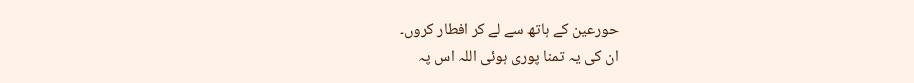حورعین کے ہاتھ سے لے کر افطار کروں۔
ان کی یہ تمنا پوری ہوئی اللہ اس پہ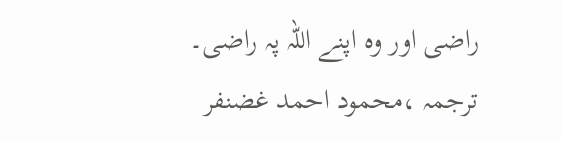راضی اور وہ اپنے اللہ پہ راضی۔
ترجمہ ،محمود احمد غضنفر